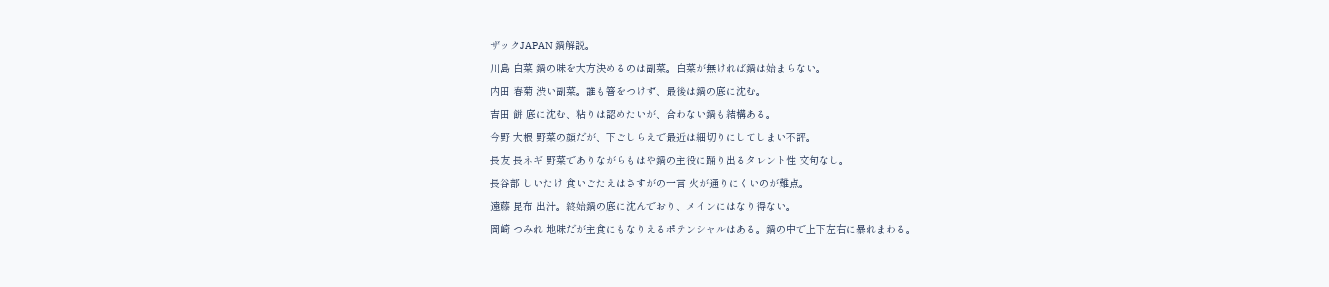ザックJAPAN 鍋解説。
川島 白菜 鍋の味を大方決めるのは副菜。白菜が無ければ鍋は始まらない。
内田 春菊 渋い副菜。誰も箸をつけず、最後は鍋の底に沈む。
吉田 餅 底に沈む、粘りは認めたいが、合わない鍋も結構ある。
今野 大根 野菜の顔だが、下ごしらえで最近は細切りにしてしまい不評。
長友 長ネギ 野菜でありながらもはや鍋の主役に踊り出るタレント性 文句なし。
長谷部 しいたけ 食いごたえはさすがの一言 火が通りにくいのが難点。
遠藤 昆布 出汁。終始鍋の底に沈んでおり、メインにはなり得ない。
岡崎 つみれ 地味だが主食にもなりえるポテンシャルはある。鍋の中で上下左右に暴れまわる。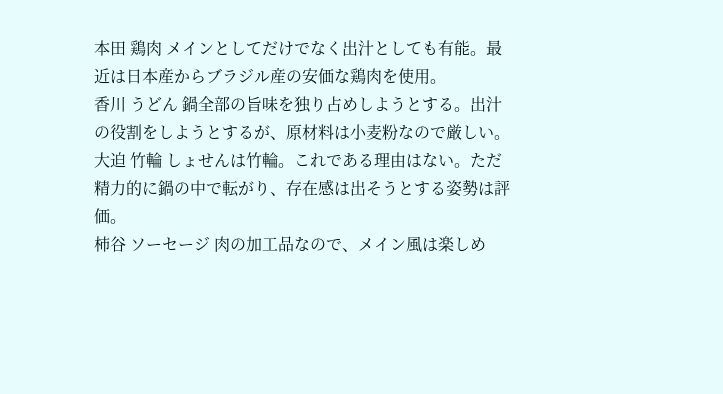本田 鶏肉 メインとしてだけでなく出汁としても有能。最近は日本産からブラジル産の安価な鶏肉を使用。
香川 うどん 鍋全部の旨味を独り占めしようとする。出汁の役割をしようとするが、原材料は小麦粉なので厳しい。
大迫 竹輪 しょせんは竹輪。これである理由はない。ただ精力的に鍋の中で転がり、存在感は出そうとする姿勢は評価。
柿谷 ソーセージ 肉の加工品なので、メイン風は楽しめ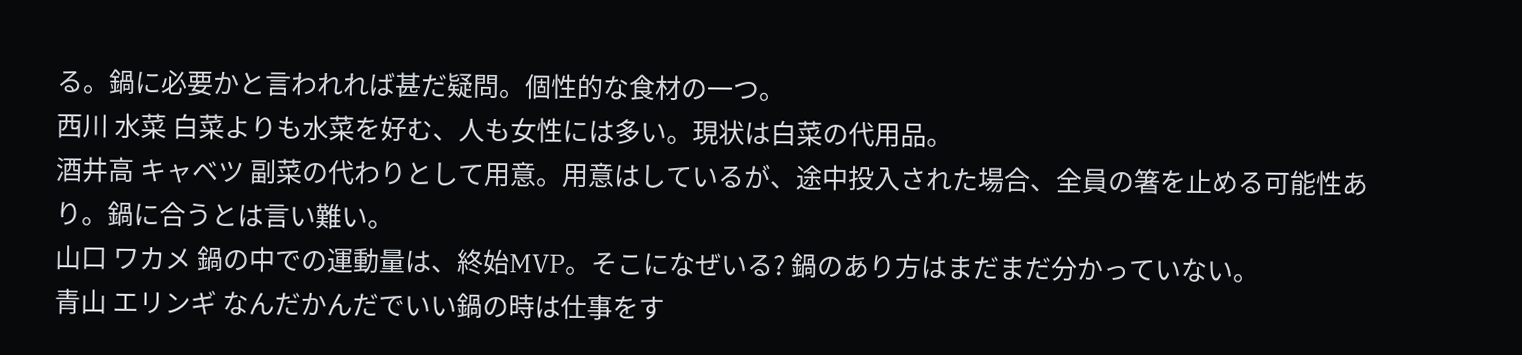る。鍋に必要かと言われれば甚だ疑問。個性的な食材の一つ。
西川 水菜 白菜よりも水菜を好む、人も女性には多い。現状は白菜の代用品。
酒井高 キャベツ 副菜の代わりとして用意。用意はしているが、途中投入された場合、全員の箸を止める可能性あり。鍋に合うとは言い難い。
山口 ワカメ 鍋の中での運動量は、終始MVP。そこになぜいる? 鍋のあり方はまだまだ分かっていない。
青山 エリンギ なんだかんだでいい鍋の時は仕事をす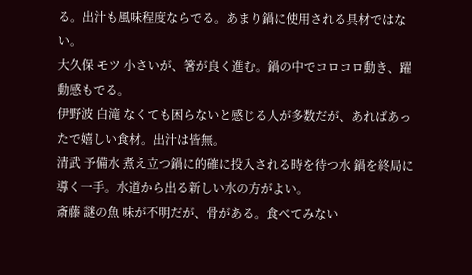る。出汁も風味程度ならでる。あまり鍋に使用される具材ではない。
大久保 モツ 小さいが、箸が良く進む。鍋の中でコロコロ動き、躍動感もでる。
伊野波 白滝 なくても困らないと感じる人が多数だが、あればあったで嬉しい食材。出汁は皆無。
清武 予備水 煮え立つ鍋に的確に投入される時を待つ水 鍋を終局に導く一手。水道から出る新しい水の方がよい。
斎藤 謎の魚 味が不明だが、骨がある。食べてみない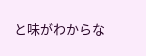と味がわからな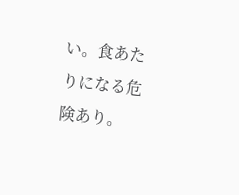い。食あたりになる危険あり。